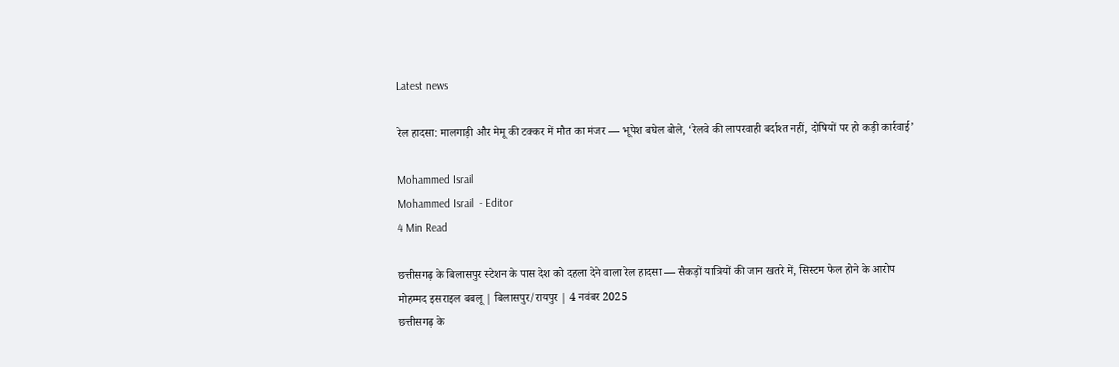Latest news

रेल हादसा: मालगाड़ी और मेमू की टक्कर में मौत का मंजर — भूपेश बघेल बोले, ‘रेलवे की लापरवाही बर्दाश्त नहीं, दोषियों पर हो कड़ी कार्रवाई’

Mohammed Israil
Mohammed Israil  - Editor
4 Min Read

छत्तीसगढ़ के बिलासपुर स्टेशन के पास देश को दहला देने वाला रेल हादसा — सैकड़ों यात्रियों की जान खतरे में, सिस्टम फेल होने के आरोप
मोहम्मद इसराइल बबलू | बिलासपुर/रायपुर | 4 नवंबर 2025
छत्तीसगढ़ के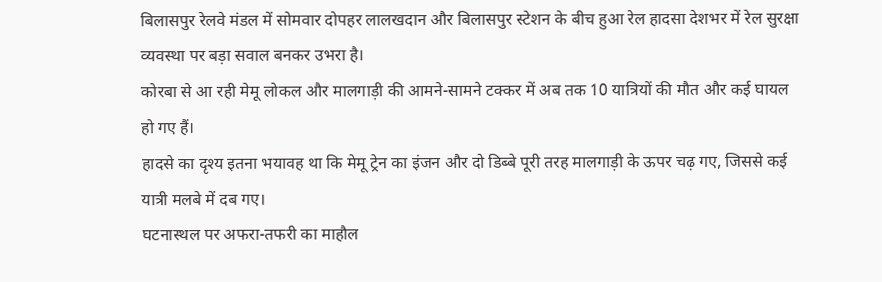बिलासपुर रेलवे मंडल में सोमवार दोपहर लालखदान और बिलासपुर स्टेशन के बीच हुआ रेल हादसा देशभर में रेल सुरक्षा व्यवस्था पर बड़ा सवाल बनकर उभरा है।
कोरबा से आ रही मेमू लोकल और मालगाड़ी की आमने-सामने टक्कर में अब तक 10 यात्रियों की मौत और कई घायल हो गए हैं।
हादसे का दृश्य इतना भयावह था कि मेमू ट्रेन का इंजन और दो डिब्बे पूरी तरह मालगाड़ी के ऊपर चढ़ गए, जिससे कई यात्री मलबे में दब गए।
घटनास्थल पर अफरा-तफरी का माहौल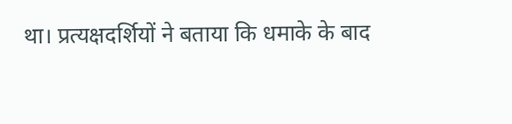था। प्रत्यक्षदर्शियों ने बताया कि धमाके के बाद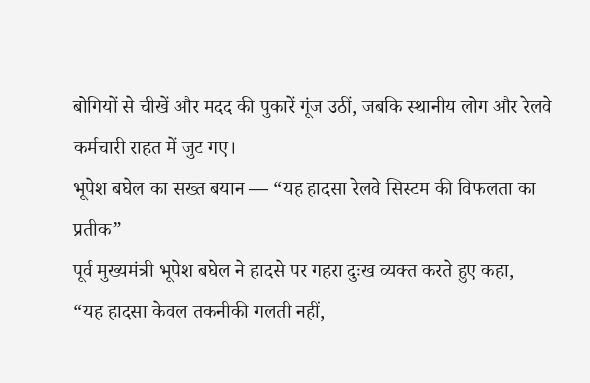बोगियों से चीखें और मदद की पुकारें गूंज उठीं, जबकि स्थानीय लोग और रेलवे कर्मचारी राहत में जुट गए।
भूपेश बघेल का सख्त बयान — “यह हादसा रेलवे सिस्टम की विफलता का प्रतीक”
पूर्व मुख्यमंत्री भूपेश बघेल ने हादसे पर गहरा दुःख व्यक्त करते हुए कहा,
“यह हादसा केवल तकनीकी गलती नहीं,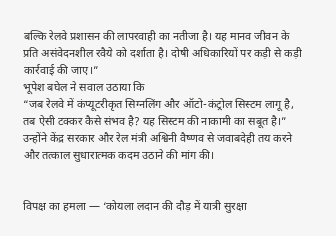बल्कि रेलवे प्रशासन की लापरवाही का नतीजा है। यह मानव जीवन के प्रति असंवेदनशील रवैये को दर्शाता है। दोषी अधिकारियों पर कड़ी से कड़ी कार्रवाई की जाए।”
भूपेश बघेल ने सवाल उठाया कि
“जब रेलवे में कंप्यूटरीकृत सिग्नलिंग और ऑटो-कंट्रोल सिस्टम लागू है, तब ऐसी टक्कर कैसे संभव है? यह सिस्टम की नाकामी का सबूत है।”
उन्होंने केंद्र सरकार और रेल मंत्री अश्विनी वैष्णव से जवाबदेही तय करने और तत्काल सुधारात्मक कदम उठाने की मांग की।


विपक्ष का हमला — ‘कोयला लदान की दौड़ में यात्री सुरक्षा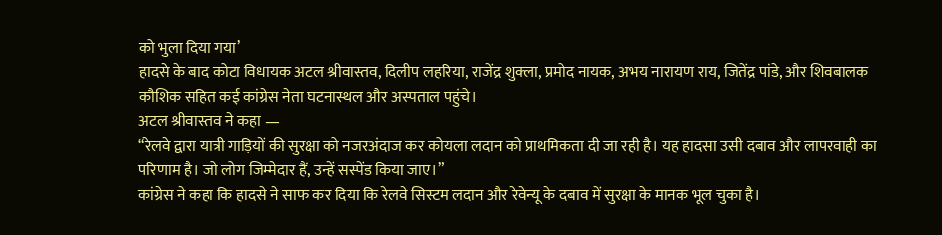को भुला दिया गया’
हादसे के बाद कोटा विधायक अटल श्रीवास्तव, दिलीप लहरिया, राजेंद्र शुक्ला, प्रमोद नायक, अभय नारायण राय, जितेंद्र पांडे, और शिवबालक कौशिक सहित कई कांग्रेस नेता घटनास्थल और अस्पताल पहुंचे।
अटल श्रीवास्तव ने कहा —
“रेलवे द्वारा यात्री गाड़ियों की सुरक्षा को नजरअंदाज कर कोयला लदान को प्राथमिकता दी जा रही है। यह हादसा उसी दबाव और लापरवाही का परिणाम है। जो लोग जिम्मेदार हैं, उन्हें सस्पेंड किया जाए।”
कांग्रेस ने कहा कि हादसे ने साफ कर दिया कि रेलवे सिस्टम लदान और रेवेन्यू के दबाव में सुरक्षा के मानक भूल चुका है।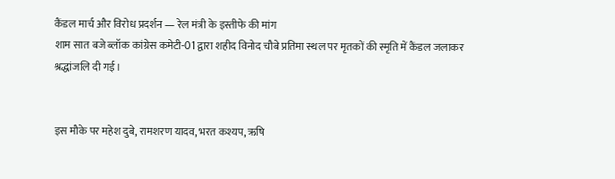कैंडल मार्च और विरोध प्रदर्शन — रेल मंत्री के इस्तीफे की मांग
शाम सात बजे ब्लॉक कांग्रेस कमेटी-01 द्वारा शहीद विनोद चौबे प्रतिमा स्थल पर मृतकों की स्मृति में कैंडल जलाकर श्रद्धांजलि दी गई।


इस मौके पर महेश दुबे, रामशरण यादव, भरत कश्यप, ऋषि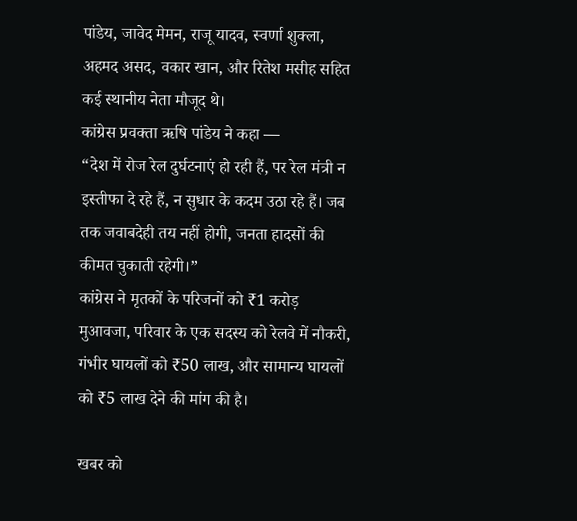पांडेय, जावेद मेमन, राजू यादव, स्वर्णा शुक्ला, अहमद असद, वकार खान, और रितेश मसीह सहित कई स्थानीय नेता मौजूद थे।
कांग्रेस प्रवक्ता ऋषि पांडेय ने कहा —
“देश में रोज रेल दुर्घटनाएं हो रही हैं, पर रेल मंत्री न इस्तीफा दे रहे हैं, न सुधार के कदम उठा रहे हैं। जब तक जवाबदेही तय नहीं होगी, जनता हादसों की कीमत चुकाती रहेगी।”
कांग्रेस ने मृतकों के परिजनों को ₹1 करोड़ मुआवजा, परिवार के एक सदस्य को रेलवे में नौकरी, गंभीर घायलों को ₹50 लाख, और सामान्य घायलों को ₹5 लाख देने की मांग की है।

खबर को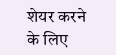शेयर करने के लिए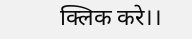क्लिक करे।।